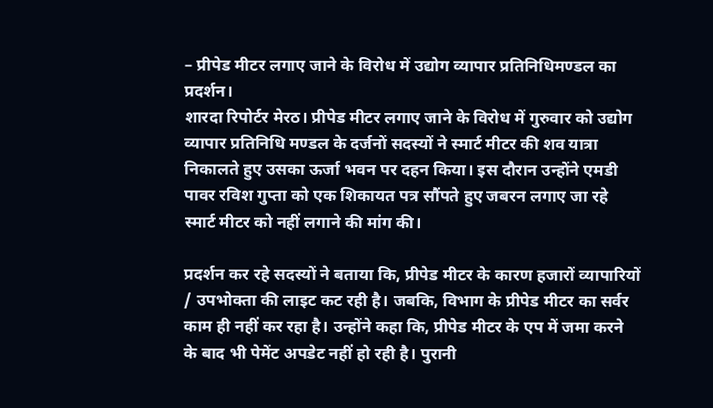– प्रीपेड मीटर लगाए जाने के विरोध में उद्योग व्यापार प्रतिनिधिमण्डल का प्रदर्शन।
शारदा रिपोर्टर मेरठ। प्रीपेड मीटर लगाए जाने के विरोध में गुरुवार को उद्योग व्यापार प्रतिनिधि मण्डल के दर्जनों सदस्यों ने स्मार्ट मीटर की शव यात्रा निकालते हुए उसका ऊर्जा भवन पर दहन किया। इस दौरान उन्होंने एमडी पावर रविश गुप्ता को एक शिकायत पत्र सौंपते हुए जबरन लगाए जा रहे स्मार्ट मीटर को नहीं लगाने की मांग की।

प्रदर्शन कर रहे सदस्यों ने बताया कि, प्रीपेड मीटर के कारण हजारों व्यापारियों / उपभोक्ता की लाइट कट रही है। जबकि, विभाग के प्रीपेड मीटर का सर्वर काम ही नहीं कर रहा है। उन्होंने कहा कि, प्रीपेड मीटर के एप में जमा करने के बाद भी पेमेंट अपडेट नहीं हो रही है। पुरानी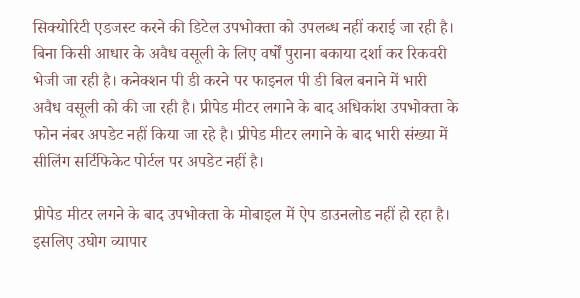सिक्योरिटी एडजस्ट करने की डिटेल उपभोक्ता को उपलब्ध नहीं कराई जा रही है।
बिना किसी आधार के अवैध वसूली के लिए वर्षों पुराना बकाया दर्शा कर रिकवरी भेजी जा रही है। कनेक्शन पी डी करने पर फाइनल पी डी बिल बनाने में भारी अवैध वसूली को की जा रही है। प्रीपेड मीटर लगाने के बाद अधिकांश उपभोक्ता के फोन नंबर अपडेट नहीं किया जा रहे है। प्रीपेड मीटर लगाने के बाद भारी संख्या में सीलिंग सर्टिफिकेट पोर्टल पर अपडेट नहीं है।

प्रीपेड मीटर लगने के बाद उपभोक्ता के मोबाइल में ऐप डाउनलोड नहीं हो रहा है। इसलिए उघोग व्यापार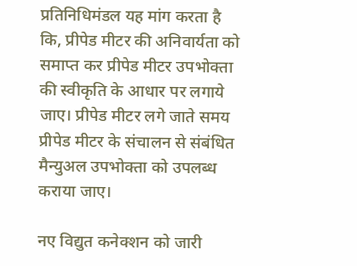प्रतिनिधिमंडल यह मांग करता है कि, प्रीपेड मीटर की अनिवार्यता को समाप्त कर प्रीपेड मीटर उपभोक्ता की स्वीकृति के आधार पर लगाये जाए। प्रीपेड मीटर लगे जाते समय प्रीपेड मीटर के संचालन से संबंधित मैन्युअल उपभोक्ता को उपलब्ध कराया जाए।

नए विद्युत कनेक्शन को जारी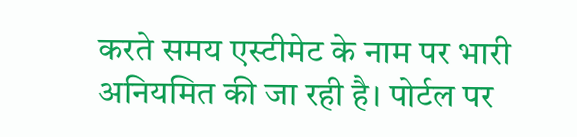करते समय एस्टीमेट के नाम पर भारी अनियमित की जा रही है। पोर्टल पर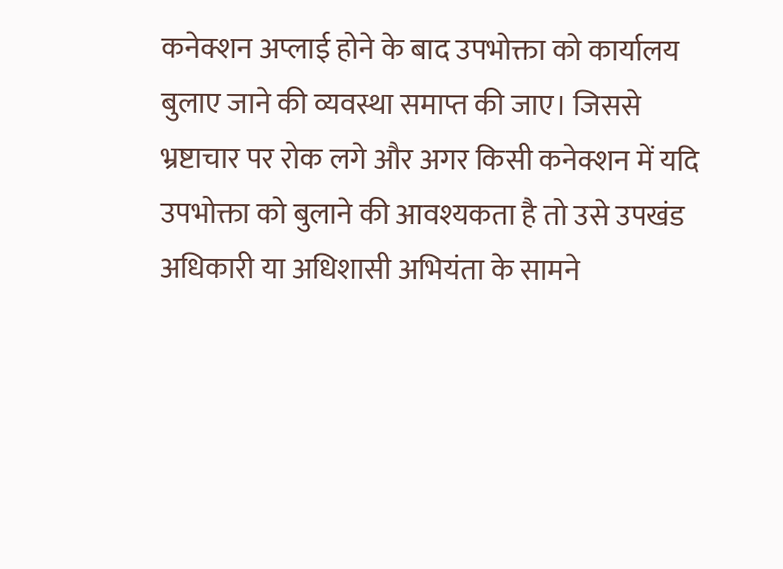कनेक्शन अप्लाई होने के बाद उपभोक्ता को कार्यालय बुलाए जाने की व्यवस्था समाप्त की जाए। जिससे भ्रष्टाचार पर रोक लगे और अगर किसी कनेक्शन में यदि उपभोक्ता को बुलाने की आवश्यकता है तो उसे उपखंड अधिकारी या अधिशासी अभियंता के सामने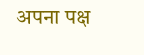अपना पक्ष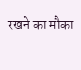रखने का मौका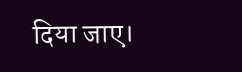दिया जाए।